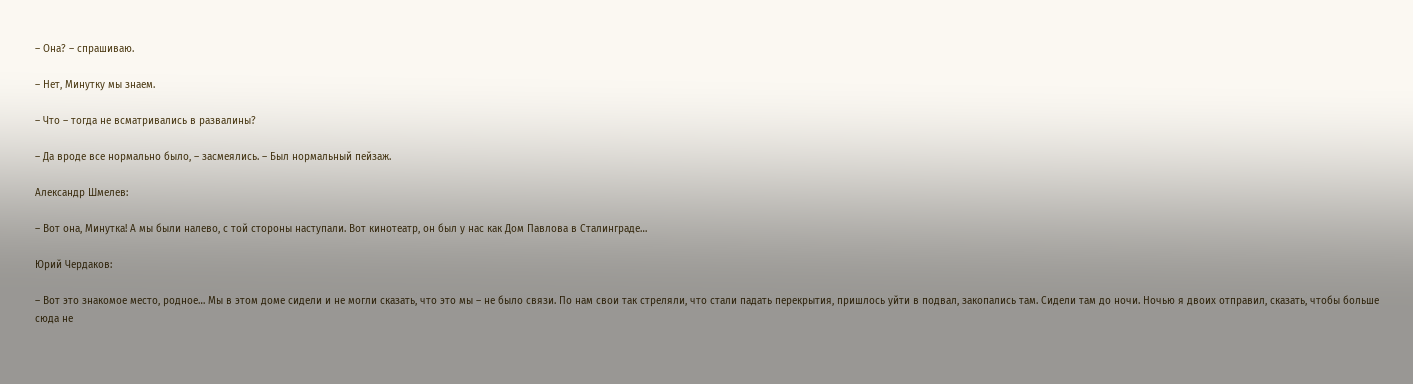– Она? – спрашиваю.

– Нет, Минутку мы знаем.

– Что – тогда не всматривались в развалины?

– Да вроде все нормально было, – засмеялись. – Был нормальный пейзаж.

Александр Шмелев:

– Вот она, Минутка! А мы были налево, с той стороны наступали. Вот кинотеатр, он был у нас как Дом Павлова в Сталинграде…

Юрий Чердаков:

– Вот это знакомое место, родное… Мы в этом доме сидели и не могли сказать, что это мы – не было связи. По нам свои так стреляли, что стали падать перекрытия, пришлось уйти в подвал, закопались там. Сидели там до ночи. Ночью я двоих отправил, сказать, чтобы больше сюда не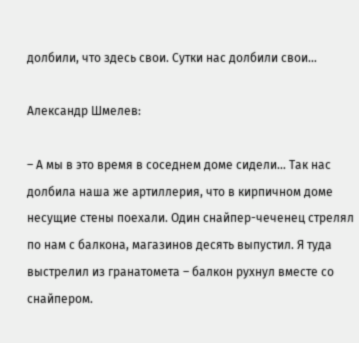долбили, что здесь свои. Сутки нас долбили свои…

Александр Шмелев:

– А мы в это время в соседнем доме сидели… Так нас долбила наша же артиллерия, что в кирпичном доме несущие стены поехали. Один снайпер-чеченец стрелял по нам с балкона, магазинов десять выпустил. Я туда выстрелил из гранатомета – балкон рухнул вместе со снайпером.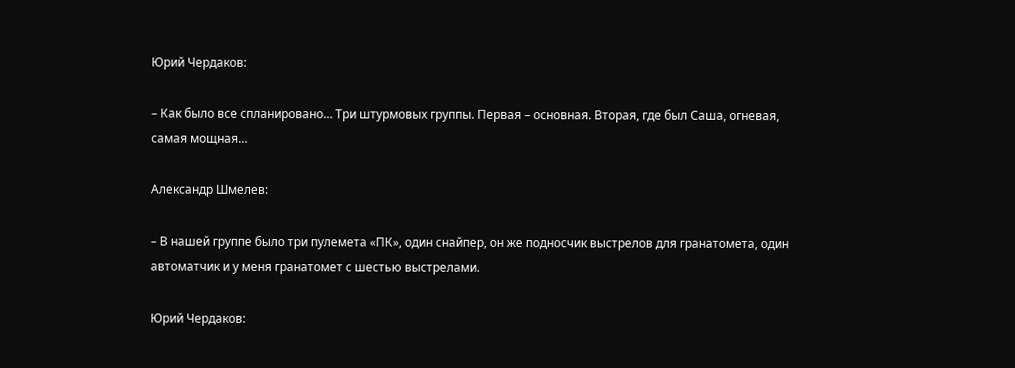Юрий Чердаков:

– Как было все спланировано… Три штурмовых группы. Первая – основная. Вторая, где был Саша, огневая, самая мощная…

Александр Шмелев:

– В нашей группе было три пулемета «ПК», один снайпер, он же подносчик выстрелов для гранатомета, один автоматчик и у меня гранатомет с шестью выстрелами.

Юрий Чердаков: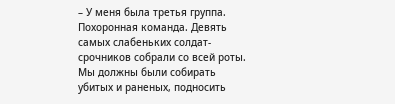– У меня была третья группа. Похоронная команда. Девять самых слабеньких солдат-срочников собрали со всей роты. Мы должны были собирать убитых и раненых, подносить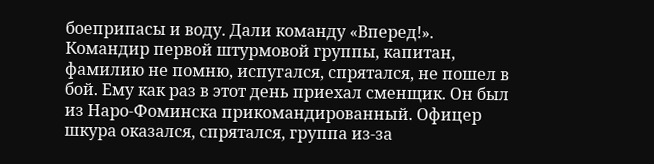боеприпасы и воду. Дали команду «Вперед!». Командир первой штурмовой группы, капитан, фамилию не помню, испугался, спрятался, не пошел в бой. Ему как раз в этот день приехал сменщик. Он был из Наро-Фоминска прикомандированный. Офицер шкура оказался, спрятался, группа из-за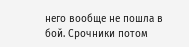него вообще не пошла в бой. Срочники потом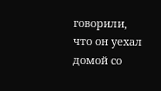говорили, что он уехал домой со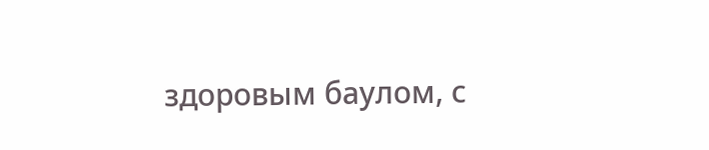здоровым баулом, с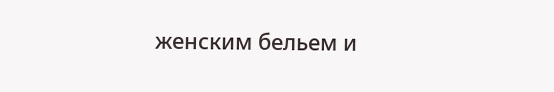женским бельем и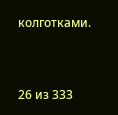колготками.



26 из 333